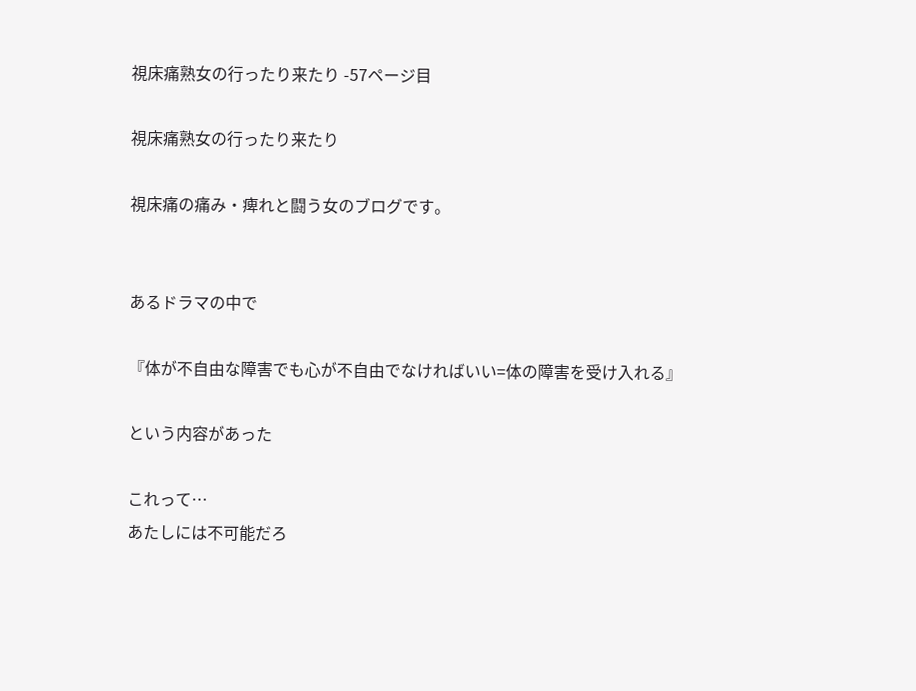視床痛熟女の行ったり来たり -57ページ目

視床痛熟女の行ったり来たり

視床痛の痛み・痺れと闘う女のブログです。


あるドラマの中で

『体が不自由な障害でも心が不自由でなければいい=体の障害を受け入れる』

という内容があった

これって…
あたしには不可能だろ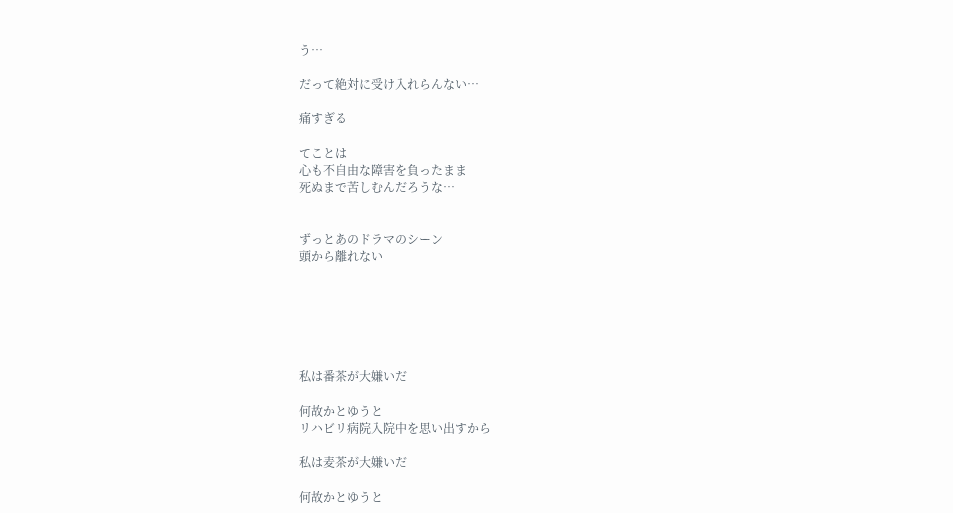う…

だって絶対に受け入れらんない…

痛すぎる

てことは
心も不自由な障害を負ったまま
死ぬまで苦しむんだろうな…


ずっとあのドラマのシーン
頭から離れない






私は番茶が大嫌いだ

何故かとゆうと
リハビリ病院入院中を思い出すから

私は麦茶が大嫌いだ

何故かとゆうと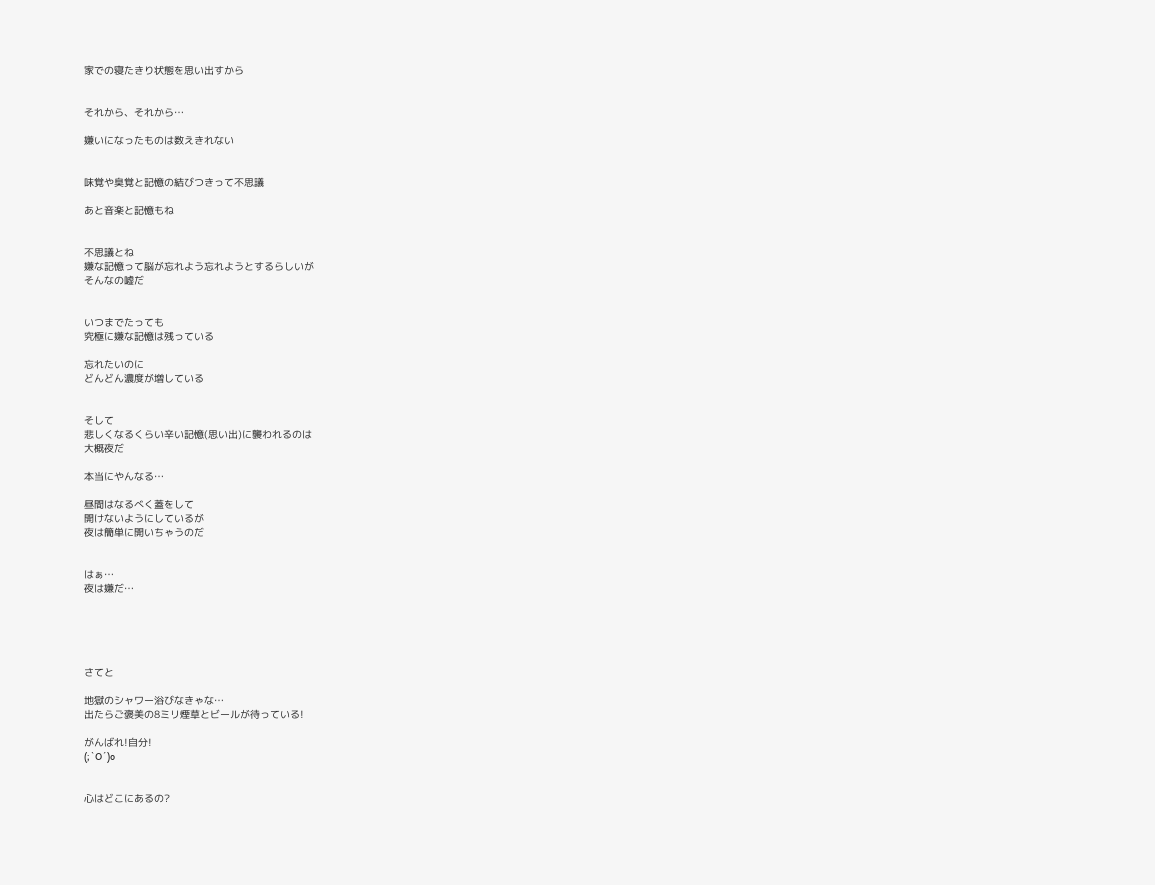家での寝たきり状態を思い出すから


それから、それから…

嫌いになったものは数えきれない


味覚や臭覚と記憶の結びつきって不思議

あと音楽と記憶もね


不思議とね
嫌な記憶って脳が忘れよう忘れようとするらしいが
そんなの嘘だ


いつまでたっても
究極に嫌な記憶は残っている

忘れたいのに
どんどん濃度が増している


そして
悲しくなるくらい辛い記憶(思い出)に襲われるのは
大概夜だ

本当にやんなる…

昼間はなるべく蓋をして
開けないようにしているが
夜は簡単に開いちゃうのだ


はぁ…
夜は嫌だ…





さてと

地獄のシャワー浴びなきゃな…
出たらご褒美の8ミリ煙草とビールが待っている!

がんばれ!自分!
(;`O´)o


心はどこにあるの?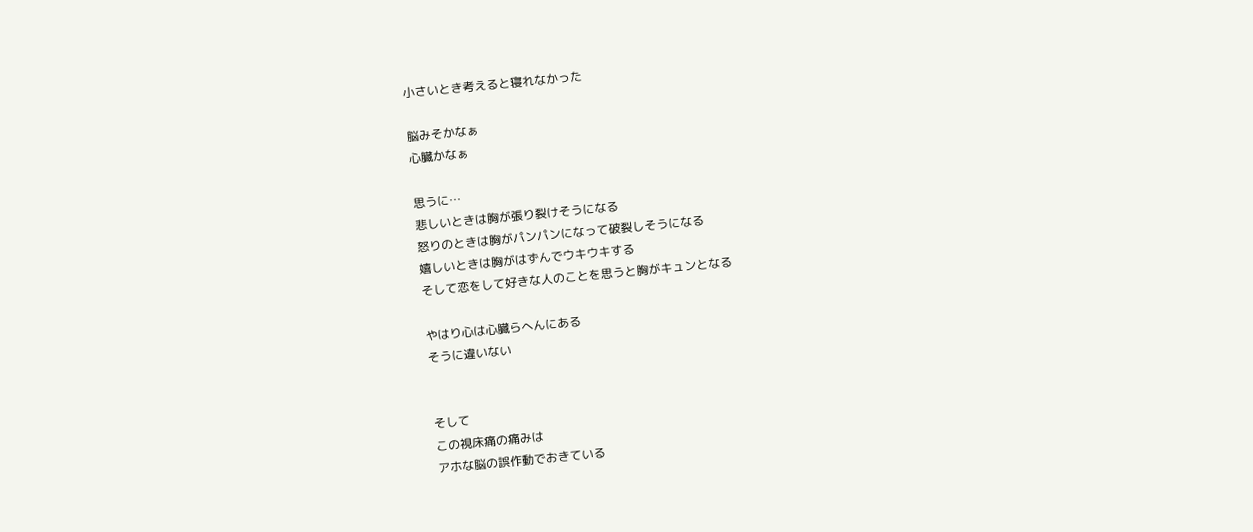小さいとき考えると寝れなかった

脳みそかなぁ
心臓かなぁ

思うに…
悲しいときは胸が張り裂けそうになる
怒りのときは胸がパンパンになって破裂しそうになる
嬉しいときは胸がはずんでウキウキする
そして恋をして好きな人のことを思うと胸がキュンとなる

やはり心は心臓らへんにある
そうに違いない


そして
この視床痛の痛みは
アホな脳の誤作動でおきている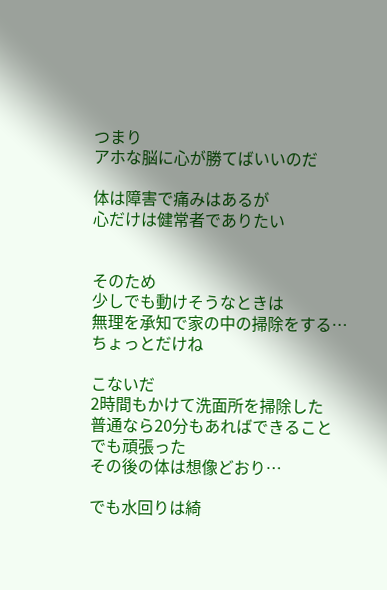つまり
アホな脳に心が勝てばいいのだ

体は障害で痛みはあるが
心だけは健常者でありたい


そのため
少しでも動けそうなときは
無理を承知で家の中の掃除をする…ちょっとだけね

こないだ
2時間もかけて洗面所を掃除した
普通なら20分もあればできること
でも頑張った
その後の体は想像どおり…

でも水回りは綺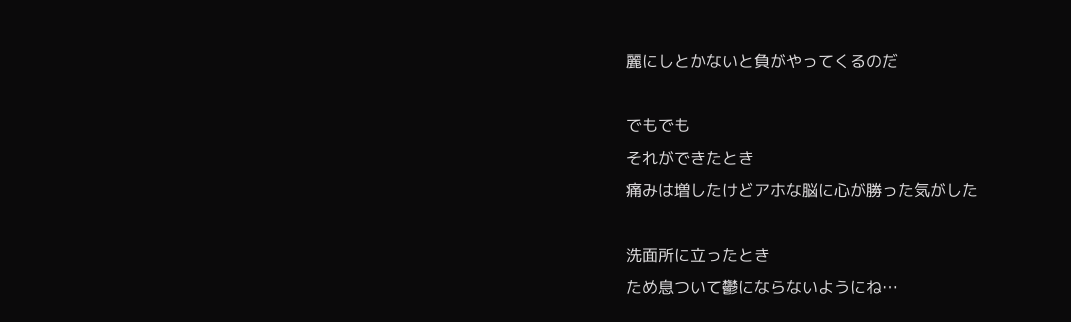麗にしとかないと負がやってくるのだ

でもでも
それができたとき
痛みは増したけどアホな脳に心が勝った気がした

洗面所に立ったとき
ため息ついて鬱にならないようにね…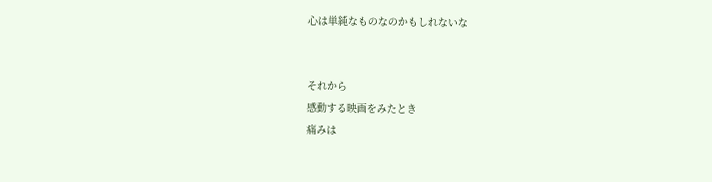心は単純なものなのかもしれないな


それから
感動する映画をみたとき
痛みは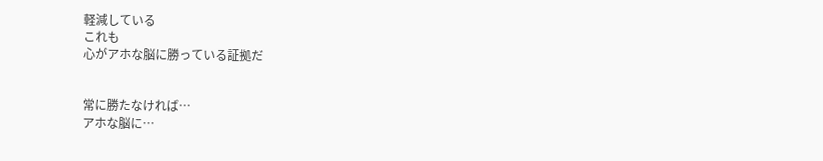軽減している
これも
心がアホな脳に勝っている証拠だ


常に勝たなければ…
アホな脳に…